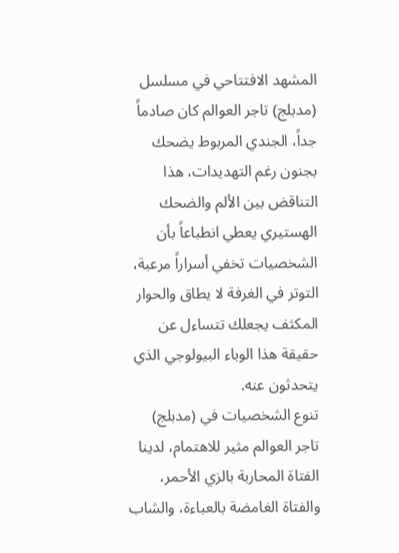المشهد الافتتاحي في مسلسل (مدبلج) تاجر العوالم كان صادماً جداً، الجندي المربوط يضحك بجنون رغم التهديدات، هذا التناقض بين الألم والضحك الهستيري يعطي انطباعاً بأن الشخصيات تخفي أسراراً مرعبة، التوتر في الغرفة لا يطاق والحوار المكثف يجعلك تتساءل عن حقيقة هذا الوباء البيولوجي الذي يتحدثون عنه.
تنوع الشخصيات في (مدبلج) تاجر العوالم مثير للاهتمام، لدينا الفتاة المحاربة بالزي الأحمر، والفتاة الغامضة بالعباءة، والشاب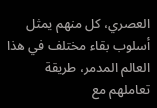العصري، كل منهم يمثل أسلوب بقاء مختلف في هذا العالم المدمر، طريقة تعاملهم مع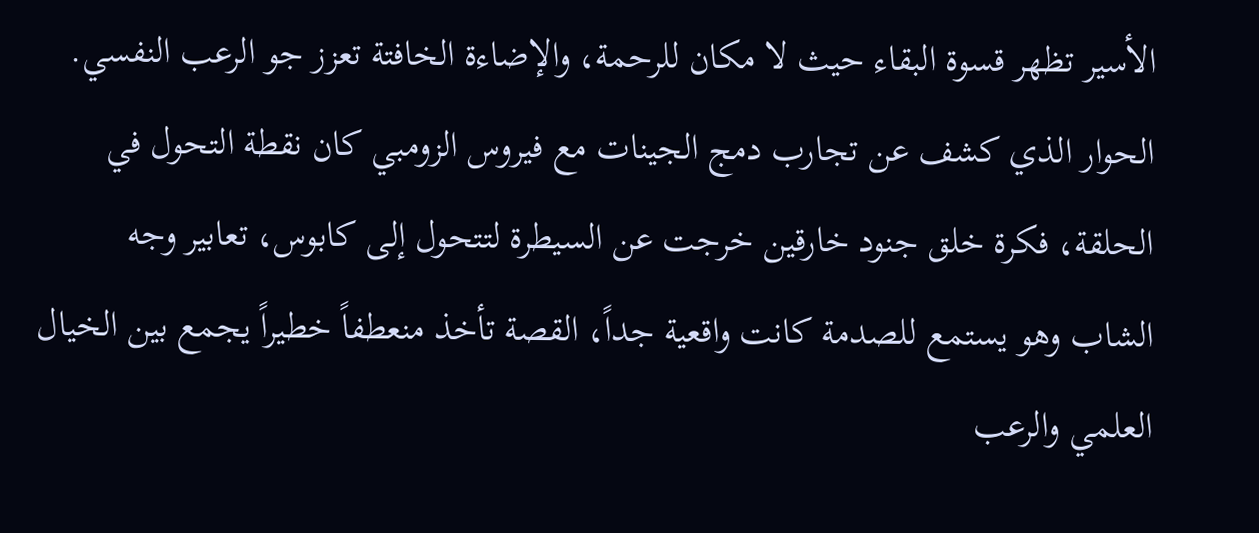الأسير تظهر قسوة البقاء حيث لا مكان للرحمة، والإضاءة الخافتة تعزز جو الرعب النفسي.
الحوار الذي كشف عن تجارب دمج الجينات مع فيروس الزومبي كان نقطة التحول في الحلقة، فكرة خلق جنود خارقين خرجت عن السيطرة لتتحول إلى كابوس، تعابير وجه الشاب وهو يستمع للصدمة كانت واقعية جداً، القصة تأخذ منعطفاً خطيراً يجمع بين الخيال العلمي والرعب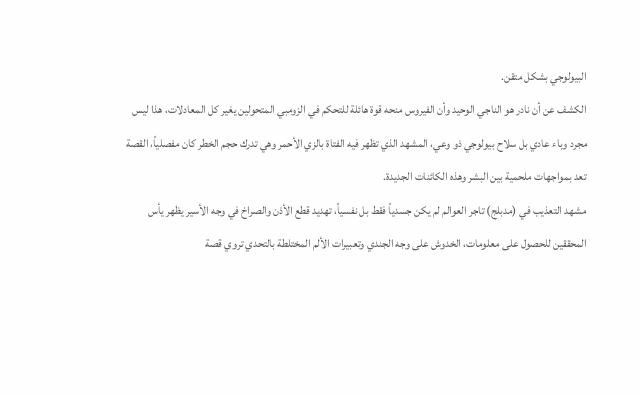البيولوجي بشكل متقن.
الكشف عن أن نادر هو الناجي الوحيد وأن الفيروس منحه قوة هائلة للتحكم في الزومبي المتحولين يغير كل المعادلات، هذا ليس مجرد وباء عادي بل سلاح بيولوجي ذو وعي، المشهد الذي تظهر فيه الفتاة بالزي الأحمر وهي تدرك حجم الخطر كان مفصلياً، القصة تعد بمواجهات ملحمية بين البشر وهذه الكائنات الجديدة.
مشهد التعذيب في (مدبلج) تاجر العوالم لم يكن جسدياً فقط بل نفسياً، تهديد قطع الأذن والصراخ في وجه الأسير يظهر يأس المحققين للحصول على معلومات، الخدوش على وجه الجندي وتعبيرات الألم المختلطة بالتحدي تروي قصة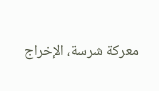معركة شرسة، الإخراج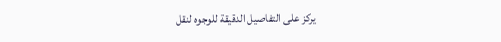يركز على التفاصيل الدقيقة للوجوه لنقل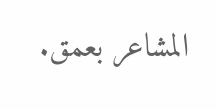المشاعر بعمق.